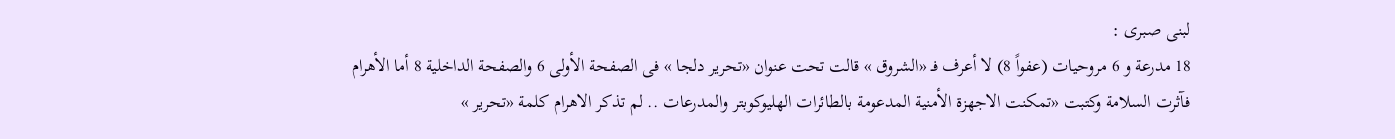لبنى صبرى :
18 مدرعة و 6 مروحيات (عفواً 8) لا أعرف فـ «الشروق » قالت تحت عنوان «تحرير دلجا » فى الصفحة الأولى 6 والصفحة الداخلية 8 أما الأهرام فآثرت السلامة وكتبت «تمكنت الاجهزة الأمنية المدعومة بالطائرات الهليوكوبتر والمدرعات .. لم تذكر الاهرام كلمة «تحرير »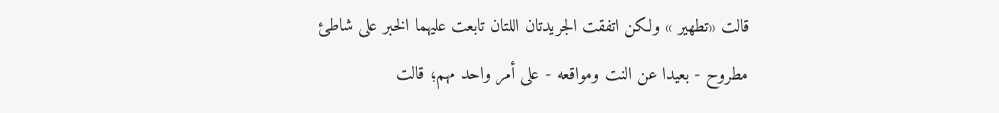قالت «تطهير » ولكن اتفقت الجريدتان اللتان تابعت عليهما الخبر على شاطئ مطروح - بعيدا عن النت ومواقعه - على أمر واحد مهم؛ قالت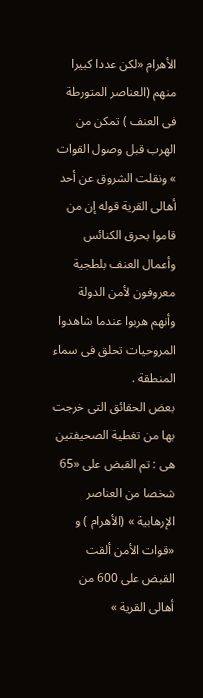الأهرام «لكن عددا كبيرا منهم (العناصر المتورطة فى العنف ) تمكن من الهرب قبل وصول القوات » ونقلت الشروق عن أحد أهالى القرية قوله إن من قاموا بحرق الكنائس وأعمال العنف بلطجية معروفون لأمن الدولة وأنهم هربوا عندما شاهدوا المروحيات تحلق فى سماء المنطقة .
بعض الحقائق التى خرجت بها من تغطية الصحيفتين هى : تم القبض على «65 شخصا من العناصر الإرهابية » (الأهرام ) و «قوات الأمن ألقت القبض على 600 من أهالى القرية »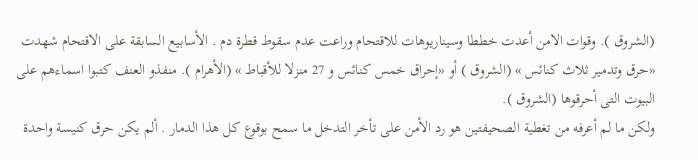(الشروق ). وقوات الامن أعدت خططا وسيناريوهات للاقتحام وراعت عدم سقوط قطرة دم . الأسابيع السابقة على الاقتحام شهدت «حرق وتدمير ثلاث كنائس » (الشروق ) أو «إحراق خمس كنائس و 27 منزلا للأقباط » (الأهرام ). منفذو العنف كتبوا اسماءهم على البيوت التى أحرقوها (الشروق ).
ولكن ما لم أعرفه من تغطية الصحيفتين هو رد الأمن على تأخر التدخل ما سمح بوقوع كل هذا الدمار . ألم يكن حرق كنيسة واحدة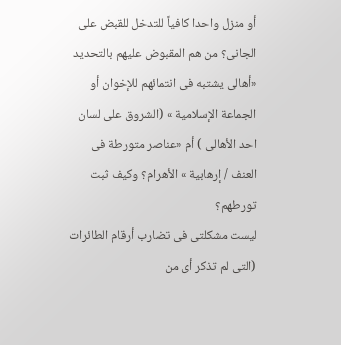أو منزل واحدا كافياً للتدخل للقبض على الجانى؟ من هم المقبوض عليهم بالتحديد «أهالى يشتبه فى انتمائهم للإخوان أو الجماعة الإسلامية » (الشروق على لسان احد الأهالى ) أم «عناصر متورطة فى العنف / إرهابية » الأهرام؟ وكيف ثبت تورطهم؟
ليست مشكلتى فى تضارب أرقام الطائرات (التى لم تذكر أى من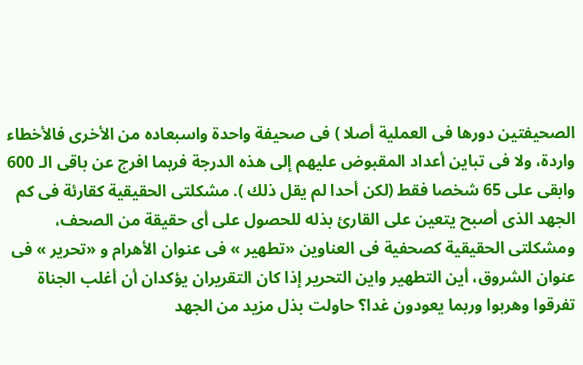الصحيفتين دورها فى العملية أصلا ) فى صحيفة واحدة واسبعاده من الأخرى فالأخطاء واردة، ولا فى تباين أعداد المقبوض عليهم إلى هذه الدرجة فربما افرج عن باقى الـ 600 وابقى على 65 شخصا فقط (لكن أحدا لم يقل ذلك ). مشكلتى الحقيقية كقارئة فى كم الجهد الذى أصبح يتعين على القارئ بذله للحصول على أى حقيقة من الصحف، ومشكلتى الحقيقية كصحفية فى العناوين «تطهير » فى عنوان الأهرام و «تحرير » فى عنوان الشروق، أين التطهير واين التحرير إذا كان التقريران يؤكدان أن أغلب الجناة تفرقوا وهربوا وربما يعودون غدا؟ حاولت بذل مزيد من الجهد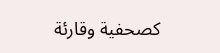كصحفية وقارئة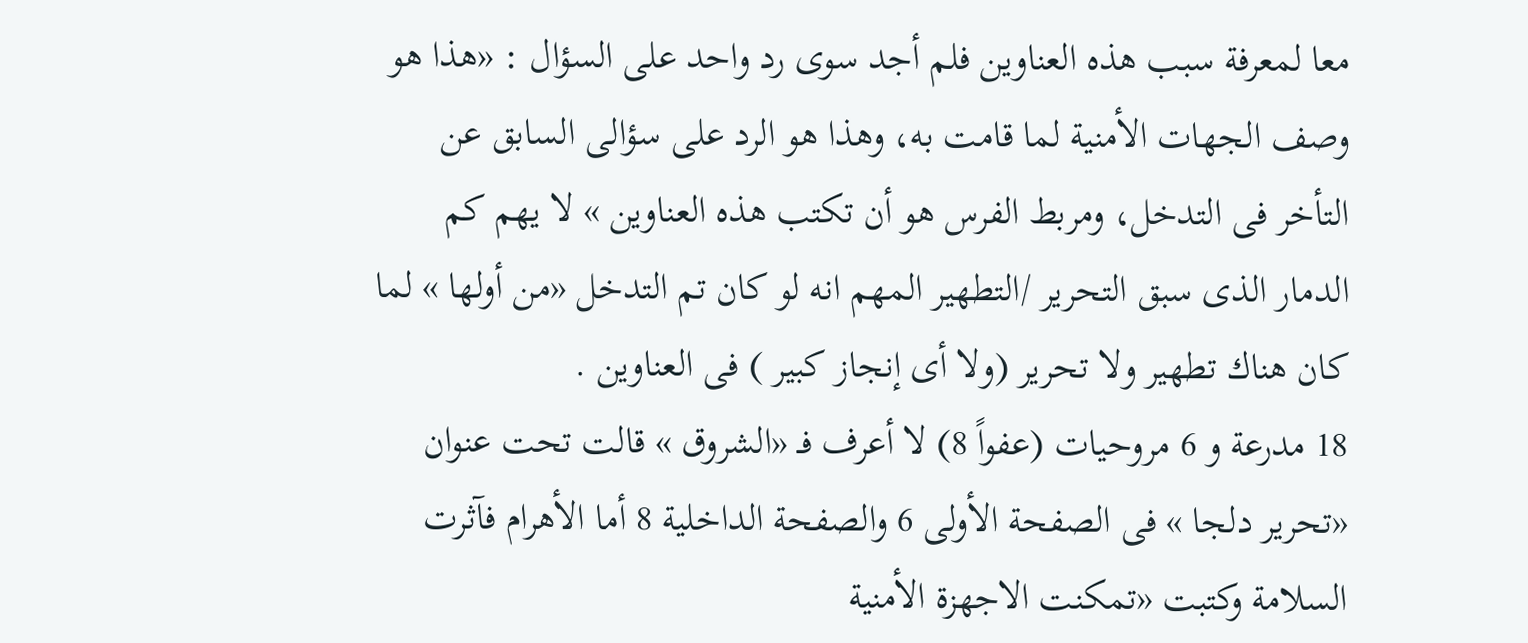معا لمعرفة سبب هذه العناوين فلم أجد سوى رد واحد على السؤال : «هذا هو وصف الجهات الأمنية لما قامت به، وهذا هو الرد على سؤالى السابق عن التأخر فى التدخل، ومربط الفرس هو أن تكتب هذه العناوين » لا يهم كم الدمار الذى سبق التحرير /التطهير المهم انه لو كان تم التدخل «من أولها » لما كان هناك تطهير ولا تحرير (ولا أى إنجاز كبير ) فى العناوين .
18 مدرعة و 6 مروحيات (عفواً 8) لا أعرف فـ «الشروق » قالت تحت عنوان «تحرير دلجا » فى الصفحة الأولى 6 والصفحة الداخلية 8 أما الأهرام فآثرت السلامة وكتبت «تمكنت الاجهزة الأمنية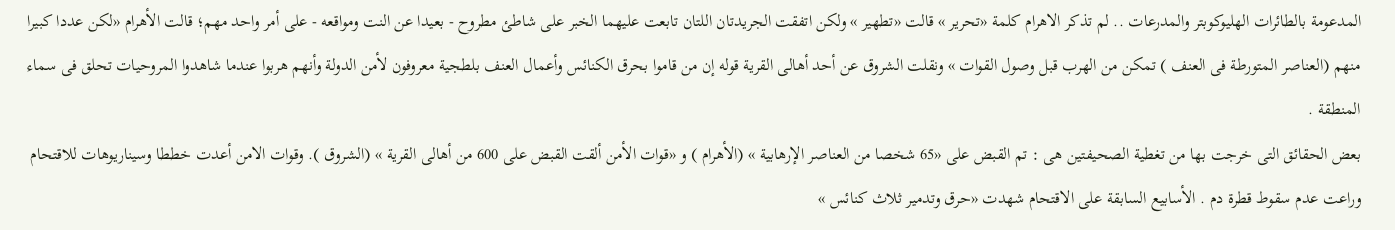المدعومة بالطائرات الهليوكوبتر والمدرعات .. لم تذكر الاهرام كلمة «تحرير » قالت «تطهير » ولكن اتفقت الجريدتان اللتان تابعت عليهما الخبر على شاطئ مطروح - بعيدا عن النت ومواقعه - على أمر واحد مهم؛ قالت الأهرام «لكن عددا كبيرا منهم (العناصر المتورطة فى العنف ) تمكن من الهرب قبل وصول القوات » ونقلت الشروق عن أحد أهالى القرية قوله إن من قاموا بحرق الكنائس وأعمال العنف بلطجية معروفون لأمن الدولة وأنهم هربوا عندما شاهدوا المروحيات تحلق فى سماء المنطقة .
بعض الحقائق التى خرجت بها من تغطية الصحيفتين هى : تم القبض على «65 شخصا من العناصر الإرهابية » (الأهرام ) و «قوات الأمن ألقت القبض على 600 من أهالى القرية » (الشروق ). وقوات الامن أعدت خططا وسيناريوهات للاقتحام وراعت عدم سقوط قطرة دم . الأسابيع السابقة على الاقتحام شهدت «حرق وتدمير ثلاث كنائس »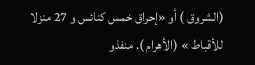(الشروق ) أو «إحراق خمس كنائس و 27 منزلا للأقباط » (الأهرام ). منفذو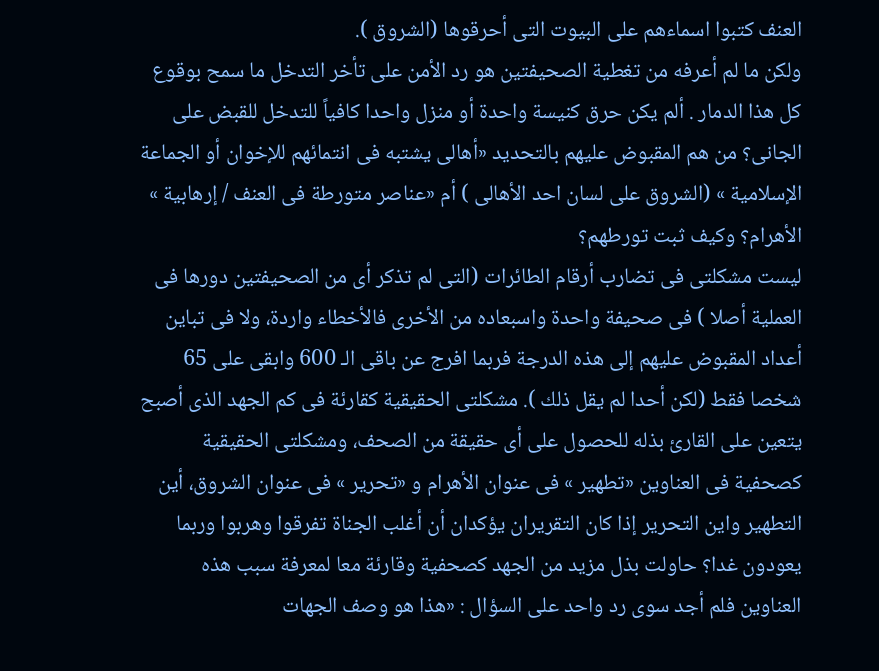العنف كتبوا اسماءهم على البيوت التى أحرقوها (الشروق ).
ولكن ما لم أعرفه من تغطية الصحيفتين هو رد الأمن على تأخر التدخل ما سمح بوقوع كل هذا الدمار . ألم يكن حرق كنيسة واحدة أو منزل واحدا كافياً للتدخل للقبض على الجانى؟ من هم المقبوض عليهم بالتحديد «أهالى يشتبه فى انتمائهم للإخوان أو الجماعة الإسلامية » (الشروق على لسان احد الأهالى ) أم «عناصر متورطة فى العنف / إرهابية » الأهرام؟ وكيف ثبت تورطهم؟
ليست مشكلتى فى تضارب أرقام الطائرات (التى لم تذكر أى من الصحيفتين دورها فى العملية أصلا ) فى صحيفة واحدة واسبعاده من الأخرى فالأخطاء واردة، ولا فى تباين أعداد المقبوض عليهم إلى هذه الدرجة فربما افرج عن باقى الـ 600 وابقى على 65 شخصا فقط (لكن أحدا لم يقل ذلك ). مشكلتى الحقيقية كقارئة فى كم الجهد الذى أصبح يتعين على القارئ بذله للحصول على أى حقيقة من الصحف، ومشكلتى الحقيقية كصحفية فى العناوين «تطهير » فى عنوان الأهرام و «تحرير » فى عنوان الشروق، أين التطهير واين التحرير إذا كان التقريران يؤكدان أن أغلب الجناة تفرقوا وهربوا وربما يعودون غدا؟ حاولت بذل مزيد من الجهد كصحفية وقارئة معا لمعرفة سبب هذه العناوين فلم أجد سوى رد واحد على السؤال : «هذا هو وصف الجهات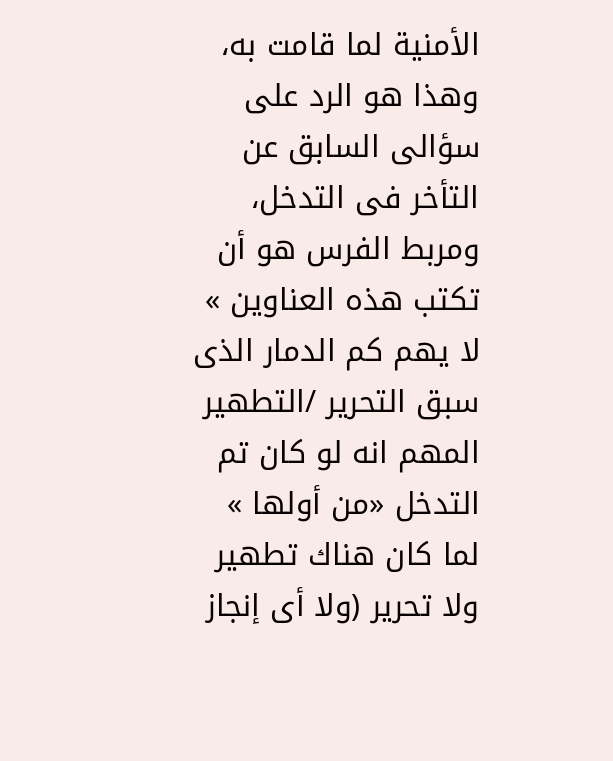الأمنية لما قامت به، وهذا هو الرد على سؤالى السابق عن التأخر فى التدخل، ومربط الفرس هو أن تكتب هذه العناوين » لا يهم كم الدمار الذى سبق التحرير /التطهير المهم انه لو كان تم التدخل «من أولها » لما كان هناك تطهير ولا تحرير (ولا أى إنجاز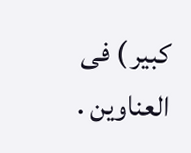كبير ) فى العناوين .